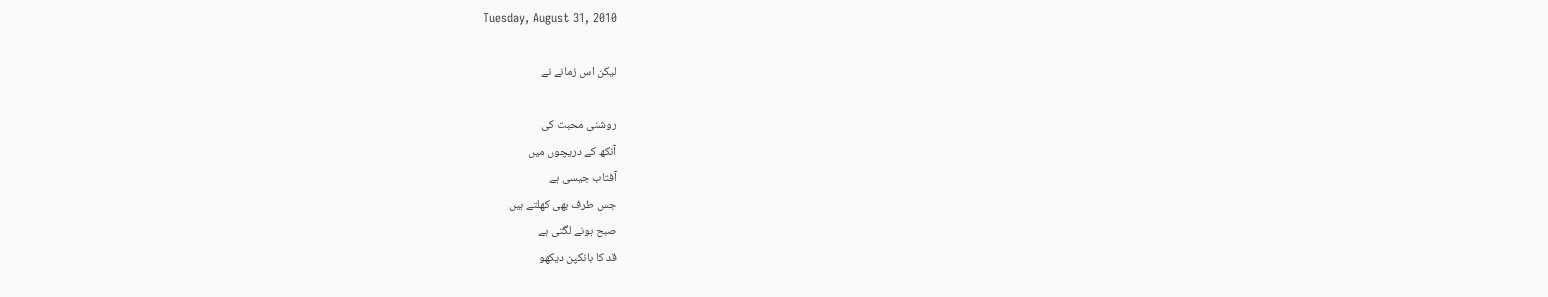Tuesday, August 31, 2010

لیکن اس زمانے نے

روشنی محبت کی
آنکھ کے دریچوں میں
آفتاب جیسی ہے
جس طرف بھی کھلتے ہیں
صبح ہونے لگتی ہے
قد کا بانکپن دیکھو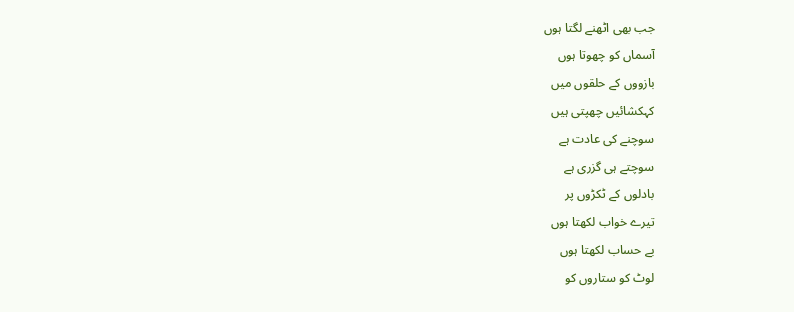جب بھی اٹھنے لگتا ہوں
آسماں کو چھوتا ہوں
بازووں کے حلقوں میں
کہکشائیں چھپتی ہیں
سوچنے کی عادت ہے
سوچتے ہی گزری ہے
بادلوں کے ٹکڑوں پر
تیرے خواب لکھتا ہوں
بے حساب لکھتا ہوں
لوٹ کو ستاروں کو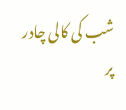شب کی کالی چادر پر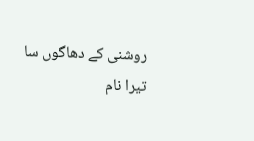روشنی کے دھاگوں سا
تیرا نام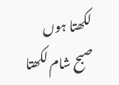لکھتا ہوں
صبح شام لکھتا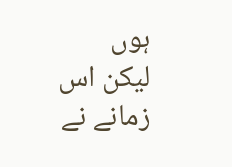ہوں
لیکن اس زمانے نے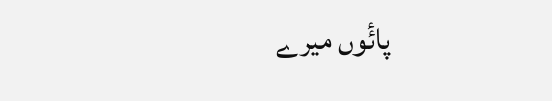پائٔوں میرے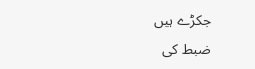جکڑے ہیں
ضبط کی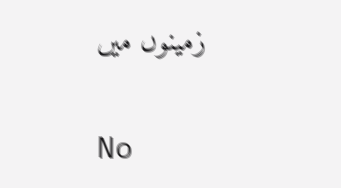زمینوں میں

No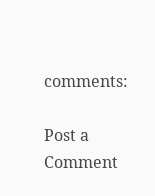comments:

Post a Comment